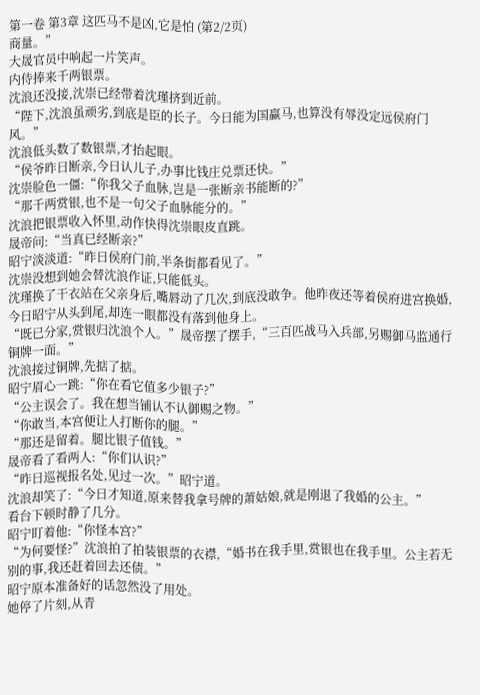第一卷 第3章 这匹马不是凶,它是怕 (第2/2页)
商量。”
大晟官员中响起一片笑声。
内侍捧来千两银票。
沈浪还没接,沈崇已经带着沈瑾挤到近前。
“陛下,沈浪虽顽劣,到底是臣的长子。今日能为国赢马,也算没有辱没定远侯府门风。”
沈浪低头数了数银票,才抬起眼。
“侯爷昨日断亲,今日认儿子,办事比钱庄兑票还快。”
沈崇脸色一僵:“你我父子血脉,岂是一张断亲书能断的?”
“那千两赏银,也不是一句父子血脉能分的。”
沈浪把银票收入怀里,动作快得沈崇眼皮直跳。
晟帝问:“当真已经断亲?”
昭宁淡淡道:“昨日侯府门前,半条街都看见了。”
沈崇没想到她会替沈浪作证,只能低头。
沈瑾换了干衣站在父亲身后,嘴唇动了几次,到底没敢争。他昨夜还等着侯府进宫换婚,今日昭宁从头到尾,却连一眼都没有落到他身上。
“既已分家,赏银归沈浪个人。”晟帝摆了摆手,“三百匹战马入兵部,另赐御马监通行铜牌一面。”
沈浪接过铜牌,先掂了掂。
昭宁眉心一跳:“你在看它值多少银子?”
“公主误会了。我在想当铺认不认御赐之物。”
“你敢当,本宫便让人打断你的腿。”
“那还是留着。腿比银子值钱。”
晟帝看了看两人:“你们认识?”
“昨日巡视报名处,见过一次。”昭宁道。
沈浪却笑了:“今日才知道,原来替我拿号牌的萧姑娘,就是刚退了我婚的公主。”
看台下顿时静了几分。
昭宁盯着他:“你怪本宫?”
“为何要怪?”沈浪拍了拍装银票的衣襟,“婚书在我手里,赏银也在我手里。公主若无别的事,我还赶着回去还债。”
昭宁原本准备好的话忽然没了用处。
她停了片刻,从青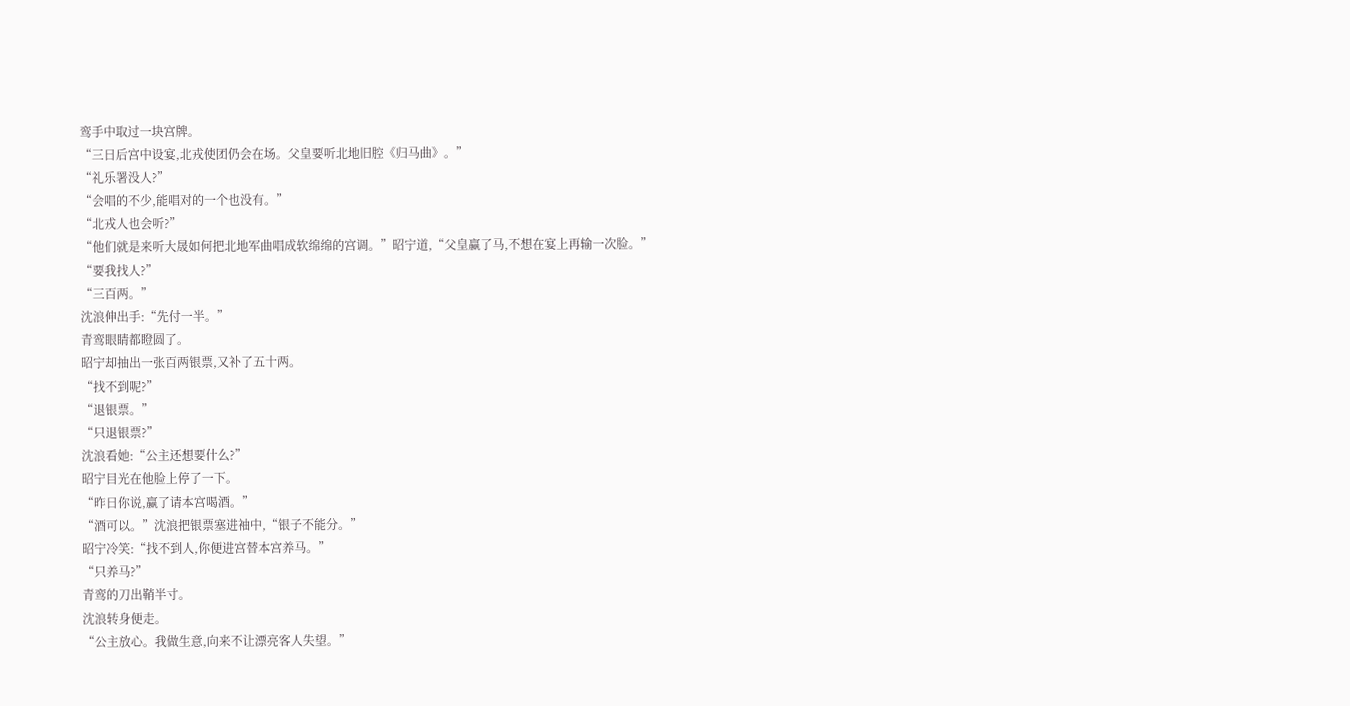鸾手中取过一块宫牌。
“三日后宫中设宴,北戎使团仍会在场。父皇要听北地旧腔《归马曲》。”
“礼乐署没人?”
“会唱的不少,能唱对的一个也没有。”
“北戎人也会听?”
“他们就是来听大晟如何把北地军曲唱成软绵绵的宫调。”昭宁道,“父皇赢了马,不想在宴上再输一次脸。”
“要我找人?”
“三百两。”
沈浪伸出手:“先付一半。”
青鸾眼睛都瞪圆了。
昭宁却抽出一张百两银票,又补了五十两。
“找不到呢?”
“退银票。”
“只退银票?”
沈浪看她:“公主还想要什么?”
昭宁目光在他脸上停了一下。
“昨日你说,赢了请本宫喝酒。”
“酒可以。”沈浪把银票塞进袖中,“银子不能分。”
昭宁冷笑:“找不到人,你便进宫替本宫养马。”
“只养马?”
青鸾的刀出鞘半寸。
沈浪转身便走。
“公主放心。我做生意,向来不让漂亮客人失望。”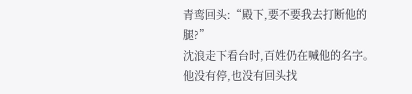青鸾回头:“殿下,要不要我去打断他的腿?”
沈浪走下看台时,百姓仍在喊他的名字。
他没有停,也没有回头找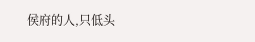侯府的人,只低头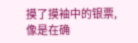摸了摸袖中的银票,像是在确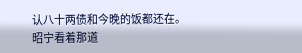认八十两债和今晚的饭都还在。
昭宁看着那道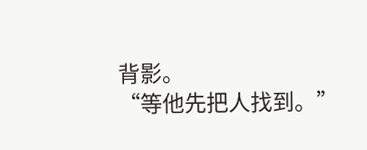背影。
“等他先把人找到。”